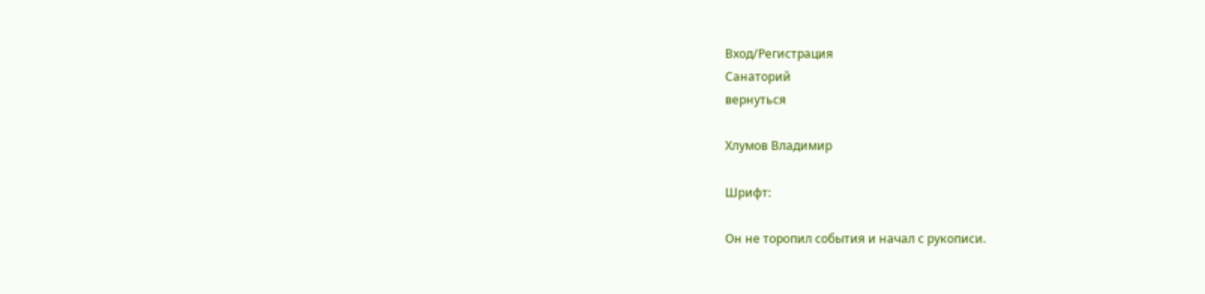Вход/Регистрация
Санаторий
вернуться

Хлумов Владимир

Шрифт:

Он не торопил события и начал с рукописи.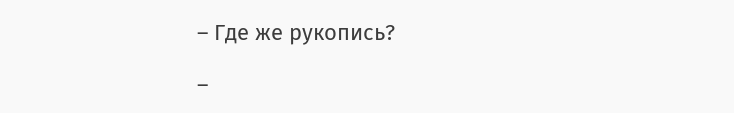– Где же рукопись?

–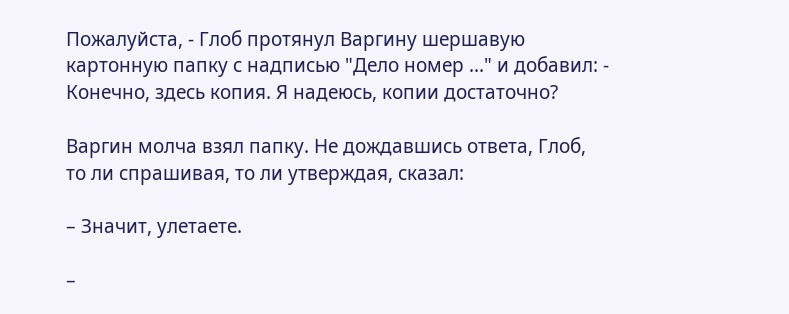Пожалуйста, - Глоб протянул Варгину шершавую картонную папку с надписью "Дело номер ..." и добавил: - Конечно, здесь копия. Я надеюсь, копии достаточно?

Варгин молча взял папку. Не дождавшись ответа, Глоб, то ли спрашивая, то ли утверждая, сказал:

– Значит, улетаете.

–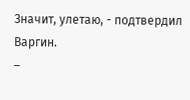Значит, улетаю, - подтвердил Варгин.
–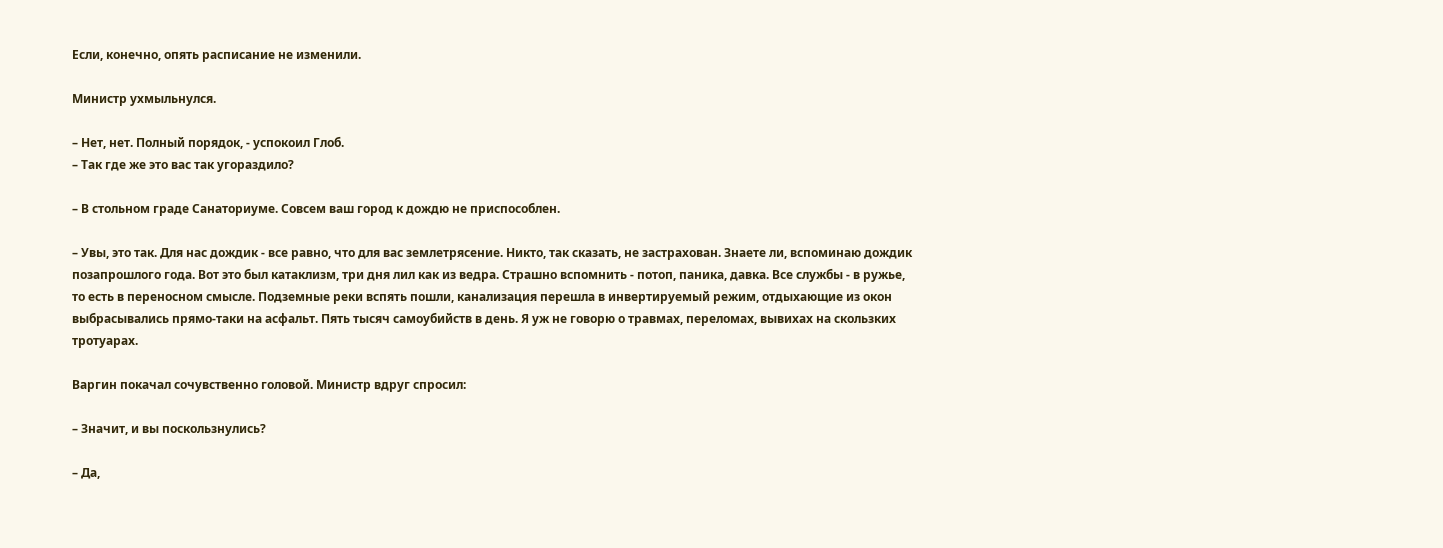Если, конечно, опять расписание не изменили.

Министр ухмыльнулся.

– Нет, нет. Полный порядок, - успокоил Глоб.
– Так где же это вас так угораздило?

– В стольном граде Санаториуме. Совсем ваш город к дождю не приспособлен.

– Увы, это так. Для нас дождик - все равно, что для вас землетрясение. Никто, так сказать, не застрахован. Знаете ли, вспоминаю дождик позапрошлого года. Вот это был катаклизм, три дня лил как из ведра. Страшно вспомнить - потоп, паника, давка. Все службы - в ружье, то есть в переносном смысле. Подземные реки вспять пошли, канализация перешла в инвертируемый режим, отдыхающие из окон выбрасывались прямо-таки на асфальт. Пять тысяч самоубийств в день. Я уж не говорю о травмах, переломах, вывихах на скользких тротуарах.

Варгин покачал сочувственно головой. Министр вдруг спросил:

– Значит, и вы поскользнулись?

– Да,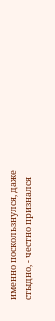именно поскользнулся, даже стыдно, - честно признался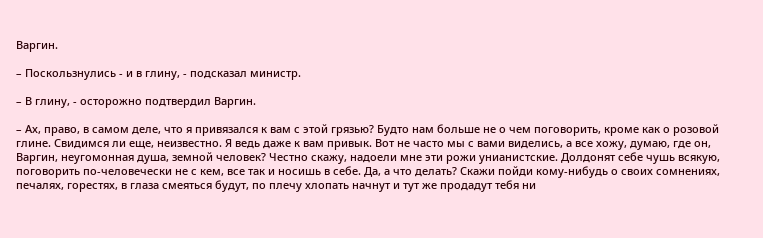Варгин.

– Поскользнулись - и в глину, - подсказал министр.

– В глину, - осторожно подтвердил Варгин.

– Ах, право, в самом деле, что я привязался к вам с этой грязью? Будто нам больше не о чем поговорить, кроме как о розовой глине. Свидимся ли еще, неизвестно. Я ведь даже к вам привык. Вот не часто мы с вами виделись, а все хожу, думаю, где он, Варгин, неугомонная душа, земной человек? Честно скажу, надоели мне эти рожи унианистские. Долдонят себе чушь всякую, поговорить по-человечески не с кем, все так и носишь в себе. Да, а что делать? Скажи пойди кому-нибудь о своих сомнениях, печалях, горестях, в глаза смеяться будут, по плечу хлопать начнут и тут же продадут тебя ни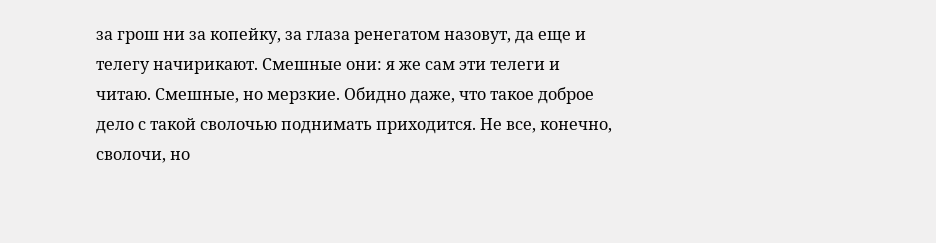за грош ни за копейку, за глаза ренегатом назовут, да еще и телегу начирикают. Смешные они: я же сам эти телеги и читаю. Смешные, но мерзкие. Обидно даже, что такое доброе дело с такой сволочью поднимать приходится. Не все, конечно, сволочи, но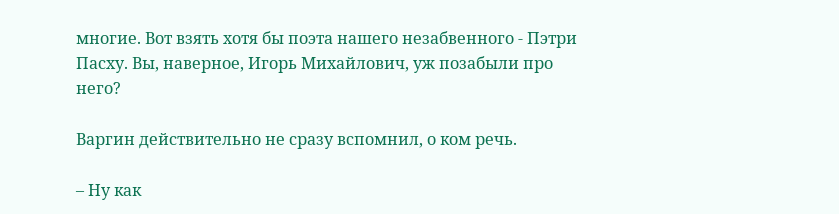многие. Вот взять хотя бы поэта нашего незабвенного - Пэтри Пасху. Вы, наверное, Игорь Михайлович, уж позабыли про него?

Варгин действительно не сразу вспомнил, о ком речь.

– Ну как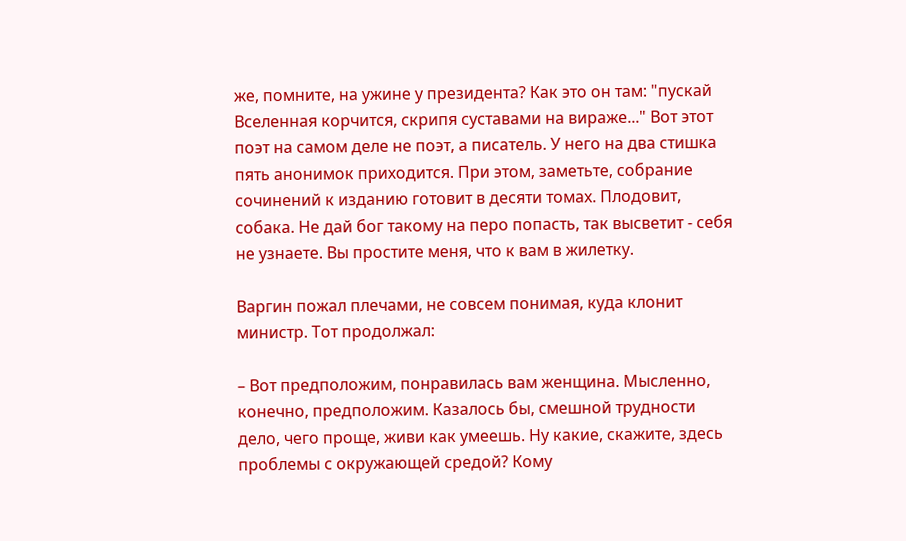же, помните, на ужине у президента? Как это он там: "пускай Вселенная корчится, скрипя суставами на вираже..." Вот этот поэт на самом деле не поэт, а писатель. У него на два стишка пять анонимок приходится. При этом, заметьте, собрание сочинений к изданию готовит в десяти томах. Плодовит, собака. Не дай бог такому на перо попасть, так высветит - себя не узнаете. Вы простите меня, что к вам в жилетку.

Варгин пожал плечами, не совсем понимая, куда клонит министр. Тот продолжал:

– Вот предположим, понравилась вам женщина. Мысленно, конечно, предположим. Казалось бы, смешной трудности дело, чего проще, живи как умеешь. Ну какие, скажите, здесь проблемы с окружающей средой? Кому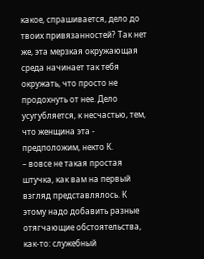какое, спрашивается, дело до твоих привязанностей? Так нет же, эта мерзкая окружающая среда начинает так тебя окружать, что просто не продохнуть от нее. Дело усугубляется, к несчастью, тем, что женщина эта - предположим, некто К.
– вовсе не такая простая штучка, как вам на первый взгляд представлялось. К этому надо добавить разные отягчающие обстоятельства, как-то: служебный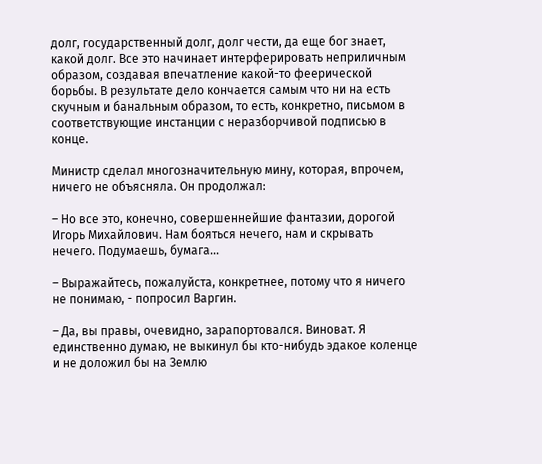долг, государственный долг, долг чести, да еще бог знает, какой долг. Все это начинает интерферировать неприличным образом, создавая впечатление какой-то феерической борьбы. В результате дело кончается самым что ни на есть скучным и банальным образом, то есть, конкретно, письмом в соответствующие инстанции с неразборчивой подписью в конце.

Министр сделал многозначительную мину, которая, впрочем, ничего не объясняла. Он продолжал:

– Но все это, конечно, совершеннейшие фантазии, дорогой Игорь Михайлович. Нам бояться нечего, нам и скрывать нечего. Подумаешь, бумага...

– Выражайтесь, пожалуйста, конкретнее, потому что я ничего не понимаю, - попросил Варгин.

– Да, вы правы, очевидно, зарапортовался. Виноват. Я единственно думаю, не выкинул бы кто-нибудь эдакое коленце и не доложил бы на Землю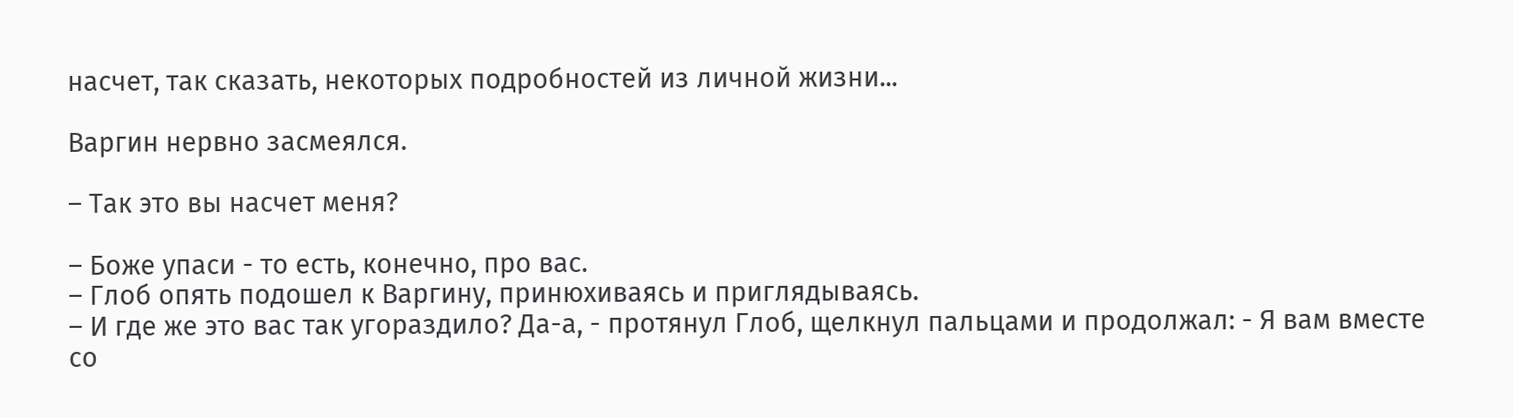насчет, так сказать, некоторых подробностей из личной жизни...

Варгин нервно засмеялся.

– Так это вы насчет меня?

– Боже упаси - то есть, конечно, про вас.
– Глоб опять подошел к Варгину, принюхиваясь и приглядываясь.
– И где же это вас так угораздило? Да-а, - протянул Глоб, щелкнул пальцами и продолжал: - Я вам вместе со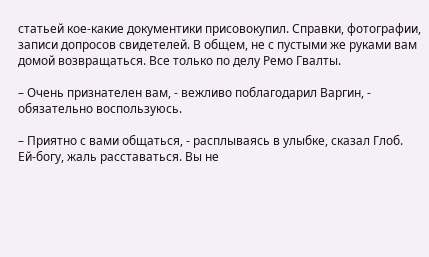статьей кое-какие документики присовокупил. Справки, фотографии, записи допросов свидетелей. В общем, не с пустыми же руками вам домой возвращаться. Все только по делу Ремо Гвалты.

– Очень признателен вам, - вежливо поблагодарил Варгин, - обязательно воспользуюсь.

– Приятно с вами общаться, - расплываясь в улыбке, сказал Глоб. Ей-богу, жаль расставаться. Вы не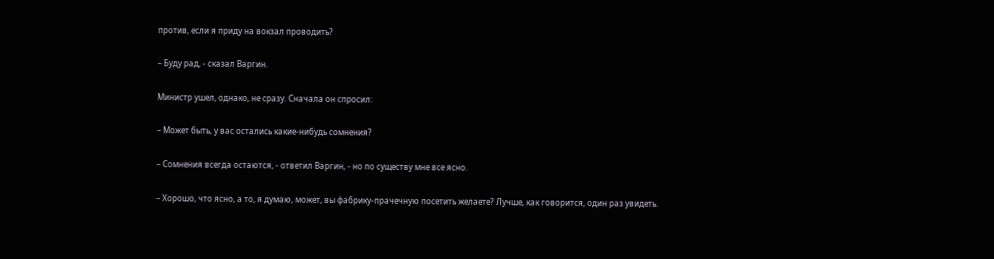против, если я приду на вокзал проводить?

– Буду рад, - сказал Варгин.

Министр ушел, однако, не сразу. Сначала он спросил:

– Может быть, у вас остались какие-нибудь сомнения?

– Сомнения всегда остаются, - ответил Варгин, - но по существу мне все ясно.

– Хорошо, что ясно, а то, я думаю, может, вы фабрику-прачечную посетить желаете? Лучше, как говорится, один раз увидеть.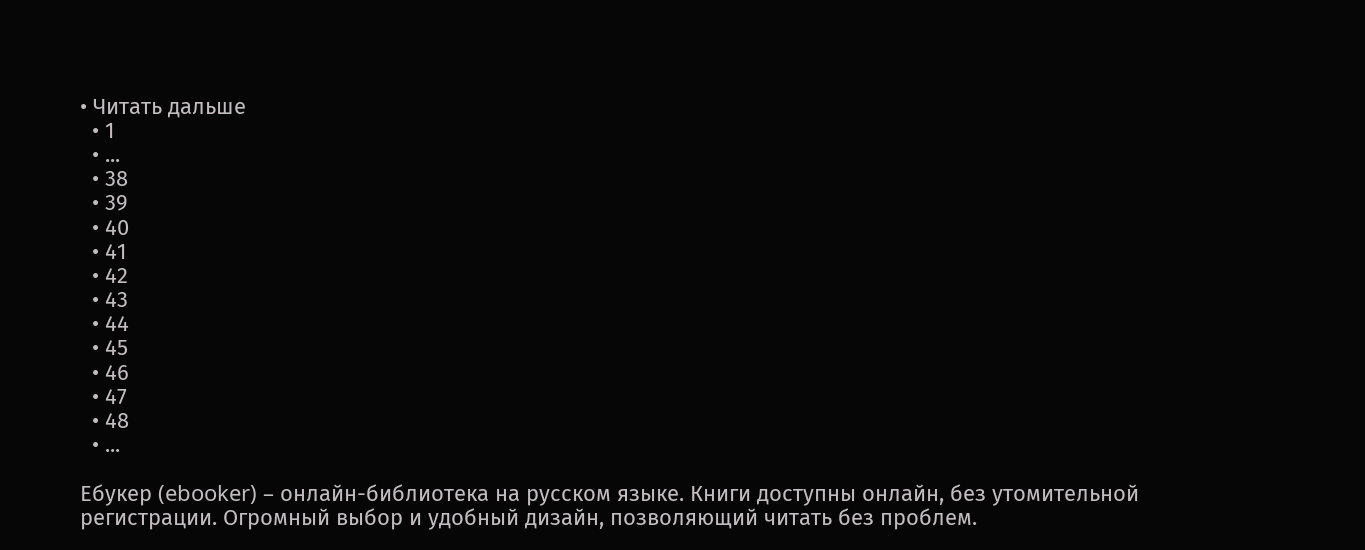• Читать дальше
  • 1
  • ...
  • 38
  • 39
  • 40
  • 41
  • 42
  • 43
  • 44
  • 45
  • 46
  • 47
  • 48
  • ...

Ебукер (ebooker) – онлайн-библиотека на русском языке. Книги доступны онлайн, без утомительной регистрации. Огромный выбор и удобный дизайн, позволяющий читать без проблем.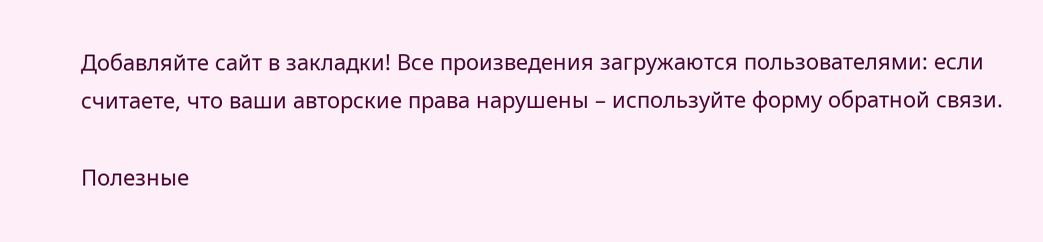Добавляйте сайт в закладки! Все произведения загружаются пользователями: если считаете, что ваши авторские права нарушены – используйте форму обратной связи.

Полезные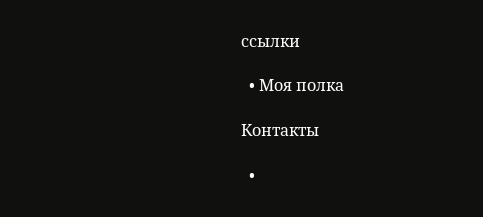ссылки

  • Моя полка

Контакты

  •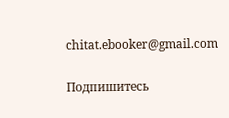chitat.ebooker@gmail.com

Подпишитесь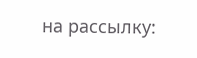на рассылку: